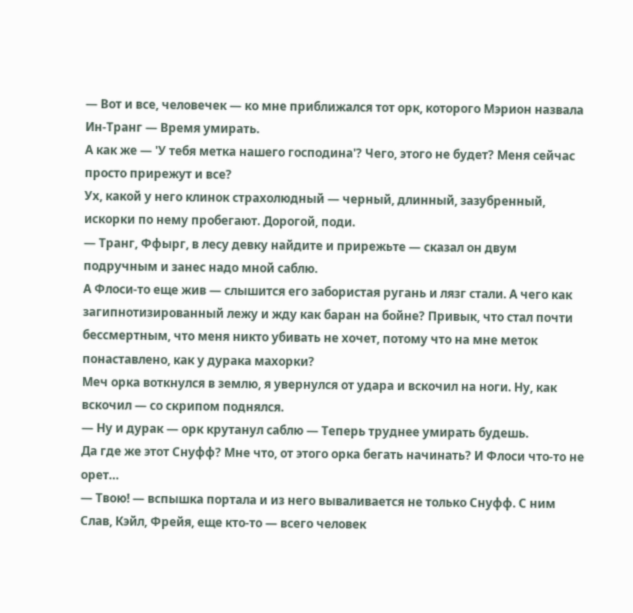— Вот и все, человечек — ко мне приближался тот орк, которого Мэрион назвала Ин-Транг — Время умирать.
А как же — 'У тебя метка нашего господина'? Чего, этого не будет? Меня сейчас просто прирежут и все?
Ух, какой у него клинок страхолюдный — черный, длинный, зазубренный, искорки по нему пробегают. Дорогой, поди.
— Транг, Ффырг, в лесу девку найдите и прирежьте — сказал он двум подручным и занес надо мной саблю.
А Флоси-то еще жив — слышится его забористая ругань и лязг стали. А чего как загипнотизированный лежу и жду как баран на бойне? Привык, что стал почти бессмертным, что меня никто убивать не хочет, потому что на мне меток понаставлено, как у дурака махорки?
Меч орка воткнулся в землю, я увернулся от удара и вскочил на ноги. Ну, как вскочил — со скрипом поднялся.
— Ну и дурак — орк крутанул саблю — Теперь труднее умирать будешь.
Да где же этот Снуфф? Мне что, от этого орка бегать начинать? И Флоси что-то не орет…
— Твою! — вспышка портала и из него вываливается не только Снуфф. С ним Слав, Кэйл, Фрейя, еще кто-то — всего человек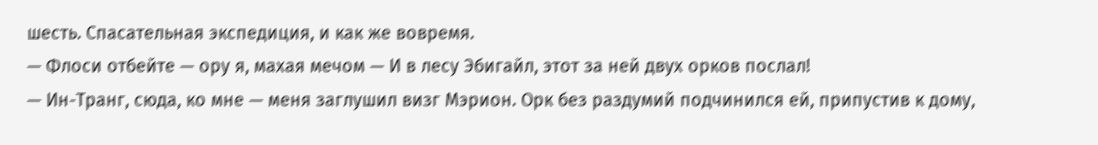шесть. Спасательная экспедиция, и как же вовремя.
— Флоси отбейте — ору я, махая мечом — И в лесу Эбигайл, этот за ней двух орков послал!
— Ин-Транг, сюда, ко мне — меня заглушил визг Мэрион. Орк без раздумий подчинился ей, припустив к дому,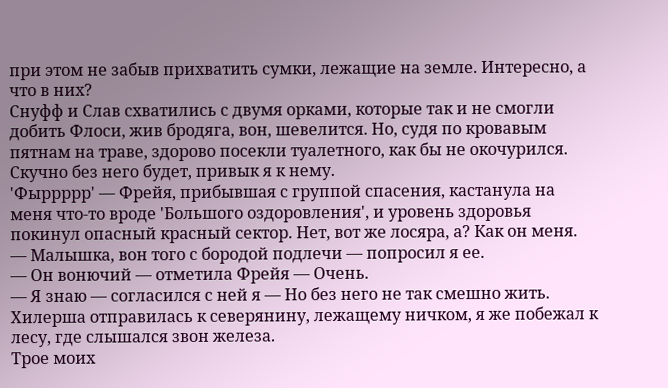при этом не забыв прихватить сумки, лежащие на земле. Интересно, а что в них?
Снуфф и Слав схватились с двумя орками, которые так и не смогли добить Флоси, жив бродяга, вон, шевелится. Но, судя по кровавым пятнам на траве, здорово посекли туалетного, как бы не окочурился. Скучно без него будет, привык я к нему.
'Фыррррр' — Фрейя, прибывшая с группой спасения, кастанула на меня что-то вроде 'Большого оздоровления', и уровень здоровья покинул опасный красный сектор. Нет, вот же лосяра, а? Как он меня.
— Малышка, вон того с бородой подлечи — попросил я ее.
— Он вонючий — отметила Фрейя — Очень.
— Я знаю — согласился с ней я — Но без него не так смешно жить.
Хилерша отправилась к северянину, лежащему ничком, я же побежал к лесу, где слышался звон железа.
Трое моих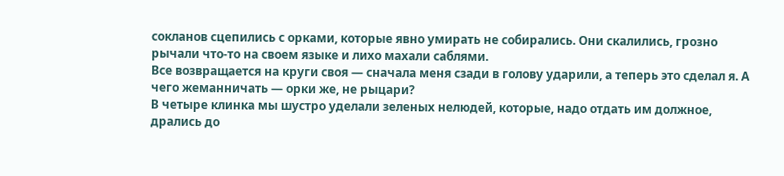сокланов сцепились с орками, которые явно умирать не собирались. Они скалились, грозно рычали что-то на своем языке и лихо махали саблями.
Все возвращается на круги своя — сначала меня сзади в голову ударили, а теперь это сделал я. А чего жеманничать — орки же, не рыцари?
В четыре клинка мы шустро уделали зеленых нелюдей, которые, надо отдать им должное, дрались до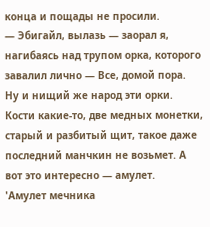конца и пощады не просили.
— Эбигайл, вылазь — заорал я, нагибаясь над трупом орка, которого завалил лично — Все, домой пора.
Ну и нищий же народ эти орки. Кости какие-то, две медных монетки, старый и разбитый щит, такое даже последний манчкин не возьмет. А вот это интересно — амулет.
'Амулет мечника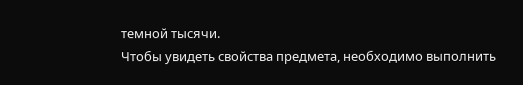темной тысячи.
Чтобы увидеть свойства предмета, необходимо выполнить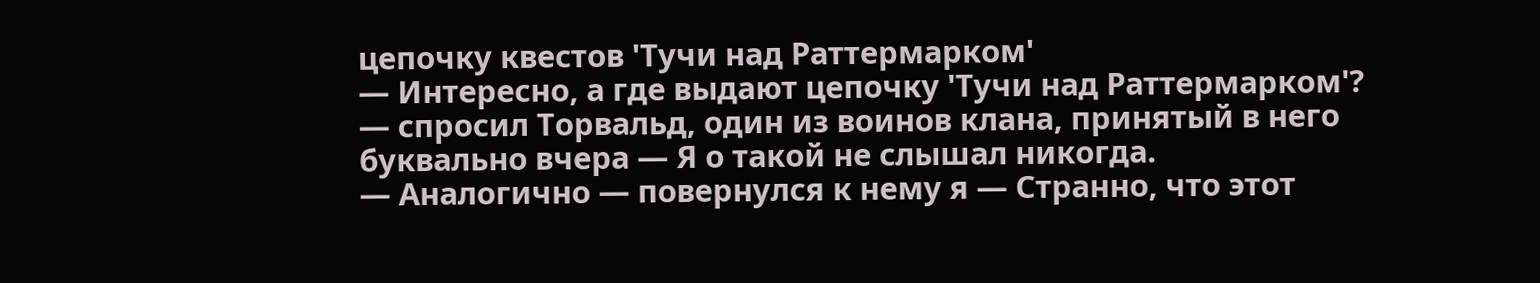цепочку квестов 'Тучи над Раттермарком'
— Интересно, а где выдают цепочку 'Тучи над Раттермарком'? — спросил Торвальд, один из воинов клана, принятый в него буквально вчера — Я о такой не слышал никогда.
— Аналогично — повернулся к нему я — Странно, что этот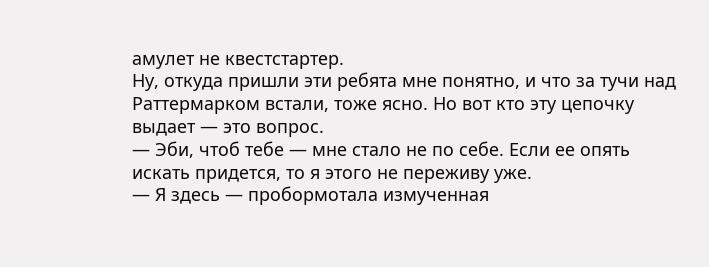амулет не квестстартер.
Ну, откуда пришли эти ребята мне понятно, и что за тучи над Раттермарком встали, тоже ясно. Но вот кто эту цепочку выдает — это вопрос.
— Эби, чтоб тебе — мне стало не по себе. Если ее опять искать придется, то я этого не переживу уже.
— Я здесь — пробормотала измученная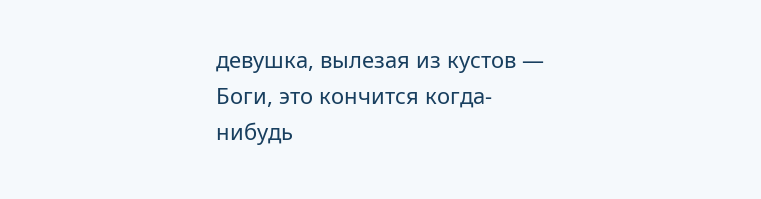девушка, вылезая из кустов — Боги, это кончится когда-нибудь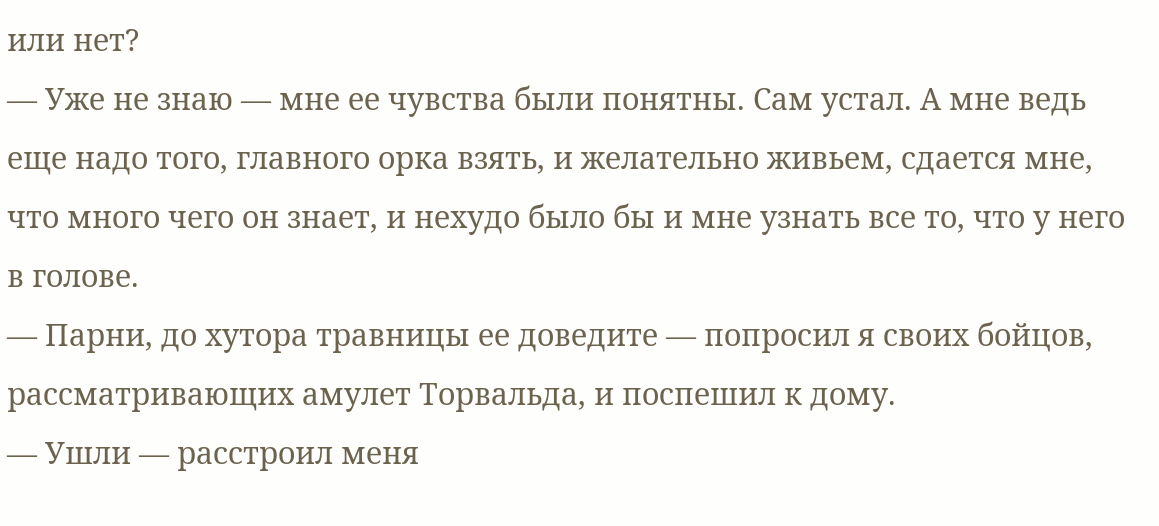или нет?
— Уже не знаю — мне ее чувства были понятны. Сам устал. А мне ведь еще надо того, главного орка взять, и желательно живьем, сдается мне, что много чего он знает, и нехудо было бы и мне узнать все то, что у него в голове.
— Парни, до хутора травницы ее доведите — попросил я своих бойцов, рассматривающих амулет Торвальда, и поспешил к дому.
— Ушли — расстроил меня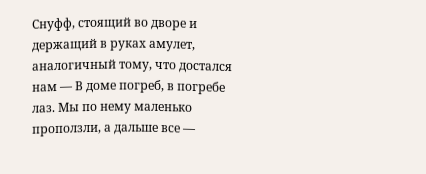Снуфф, стоящий во дворе и держащий в руках амулет, аналогичный тому, что достался нам — В доме погреб, в погребе лаз. Мы по нему маленько проползли, а дальше все —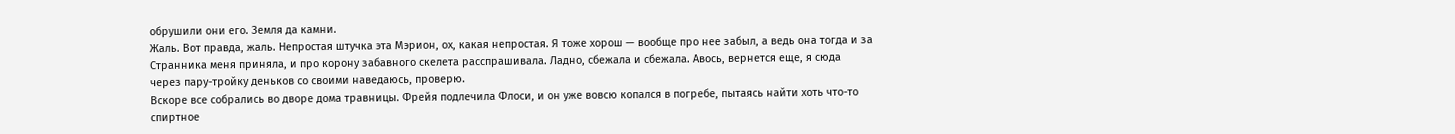обрушили они его. Земля да камни.
Жаль. Вот правда, жаль. Непростая штучка эта Мэрион, ох, какая непростая. Я тоже хорош — вообще про нее забыл, а ведь она тогда и за Странника меня приняла, и про корону забавного скелета расспрашивала. Ладно, сбежала и сбежала. Авось, вернется еще, я сюда через пару-тройку деньков со своими наведаюсь, проверю.
Вскоре все собрались во дворе дома травницы. Фрейя подлечила Флоси, и он уже вовсю копался в погребе, пытаясь найти хоть что-то спиртное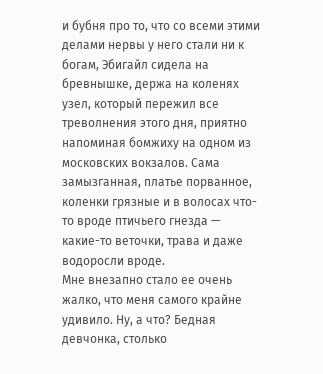и бубня про то, что со всеми этими делами нервы у него стали ни к богам, Эбигайл сидела на бревнышке, держа на коленях узел, который пережил все треволнения этого дня, приятно напоминая бомжиху на одном из московских вокзалов. Сама замызганная, платье порванное, коленки грязные и в волосах что-то вроде птичьего гнезда — какие-то веточки, трава и даже водоросли вроде.
Мне внезапно стало ее очень жалко, что меня самого крайне удивило. Ну, а что? Бедная девчонка, столько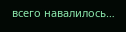всего навалилось…